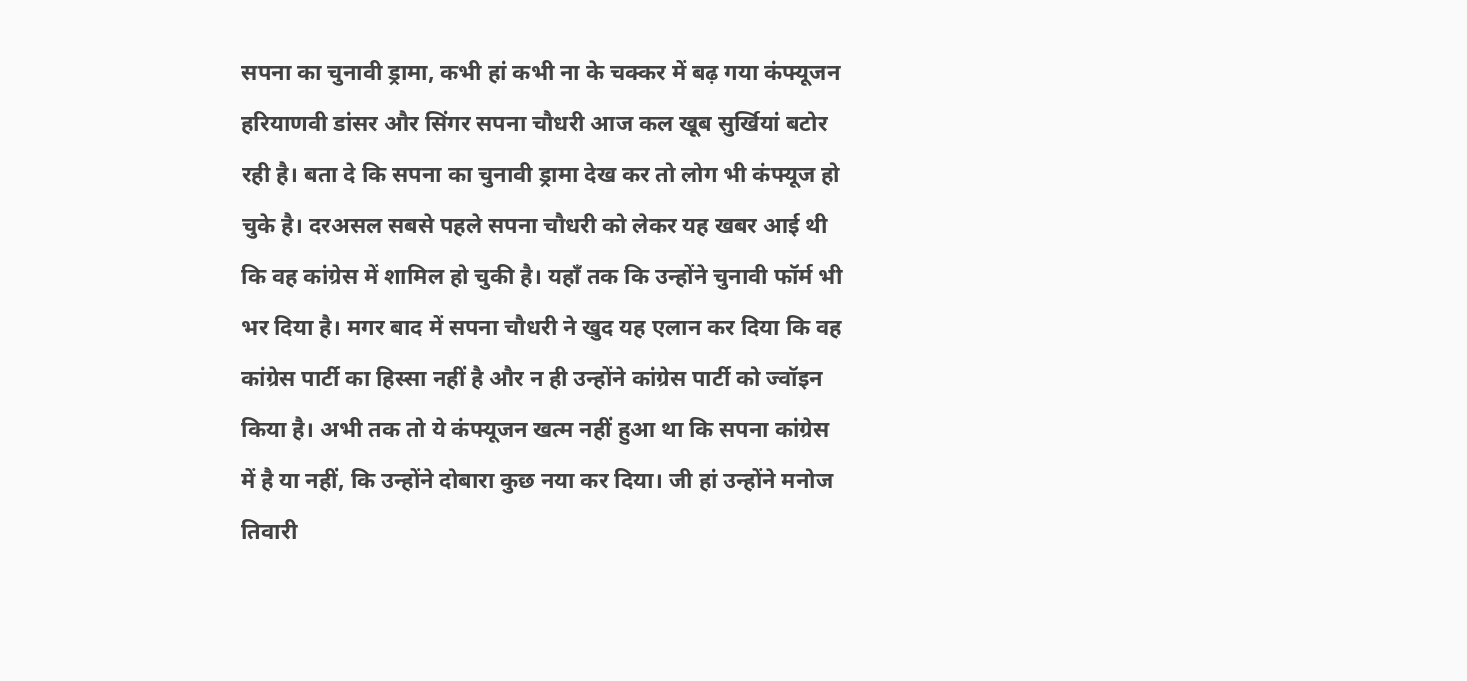सपना का चुनावी ड्रामा, कभी हां कभी ना के चक्कर में बढ़ गया कंफ्यूजन
हरियाणवी डांसर और सिंगर सपना चौधरी आज कल खूब सुर्खियां बटोर रही है। बता दे कि सपना का चुनावी ड्रामा देख कर तो लोग भी कंफ्यूज हो चुके है। दरअसल सबसे पहले सपना चौधरी को लेकर यह खबर आई थी कि वह कांग्रेस में शामिल हो चुकी है। यहाँ तक कि उन्होंने चुनावी फॉर्म भी भर दिया है। मगर बाद में सपना चौधरी ने खुद यह एलान कर दिया कि वह कांग्रेस पार्टी का हिस्सा नहीं है और न ही उन्होंने कांग्रेस पार्टी को ज्वॉइन किया है। अभी तक तो ये कंफ्यूजन खत्म नहीं हुआ था कि सपना कांग्रेस में है या नहीं, कि उन्होंने दोबारा कुछ नया कर दिया। जी हां उन्होंने मनोज तिवारी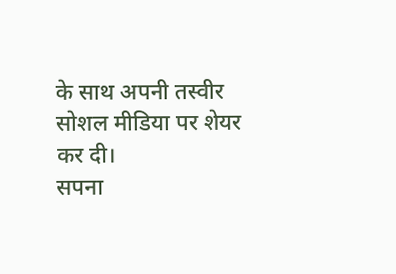के साथ अपनी तस्वीर सोशल मीडिया पर शेयर कर दी।
सपना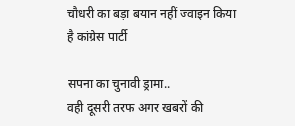चौधरी का बड़ा बयान नहीं ज्वाइन किया है कांग्रेस पार्टी

सपना का चुनावी ड्रामा..
वही दूसरी तरफ अगर खबरों की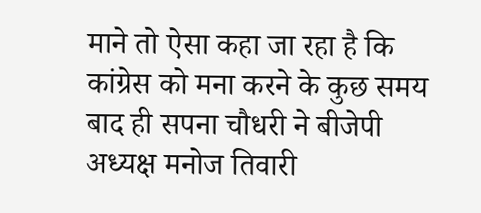माने तो ऐसा कहा जा रहा है कि कांग्रेस को मना करने के कुछ समय बाद ही सपना चौधरी ने बीजेपी अध्यक्ष मनोज तिवारी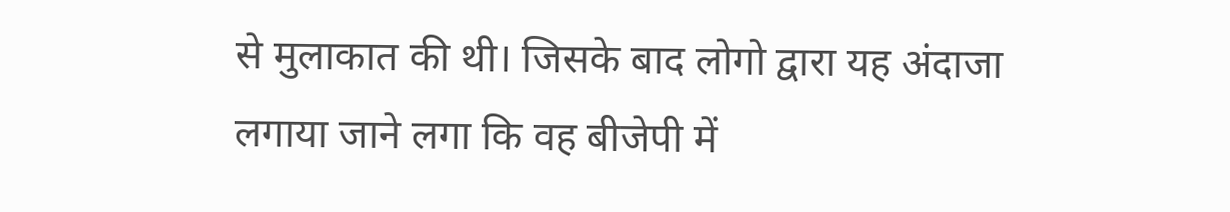से मुलाकात की थी। जिसके बाद लोगो द्वारा यह अंदाजा लगाया जाने लगा कि वह बीजेपी में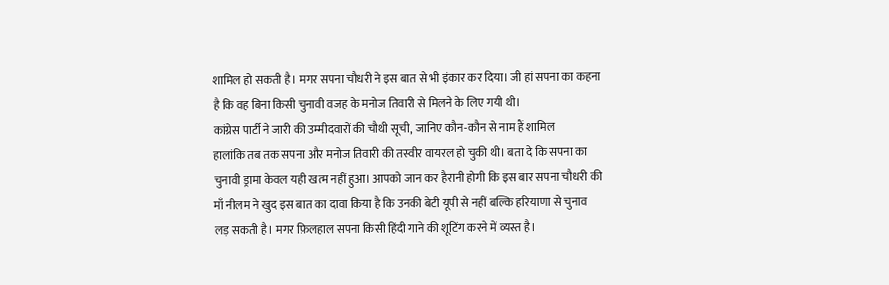शामिल हो सकती है। मगर सपना चौधरी ने इस बात से भी इंकार कर दिया। जी हां सपना का कहना है कि वह बिना किसी चुनावी वजह के मनोज तिवारी से मिलने के लिए गयी थी।
कांग्रेस पार्टी ने जारी की उम्मीदवारों की चौथी सूची, जानिए कौन-कौन से नाम हैं शामिल
हालांकि तब तक सपना और मनोज तिवारी की तस्वीर वायरल हो चुकी थी। बता दे कि सपना का चुनावी ड्रामा केवल यही खत्म नहीं हुआ। आपको जान कर हैरानी होगी कि इस बार सपना चौधरी की माँ नीलम ने खुद इस बात का दावा किया है कि उनकी बेटी यूपी से नहीं बल्कि हरियाणा से चुनाव लड़ सकती है। मगर फ़िलहाल सपना किसी हिंदी गाने की शूटिंग करने में व्यस्त है।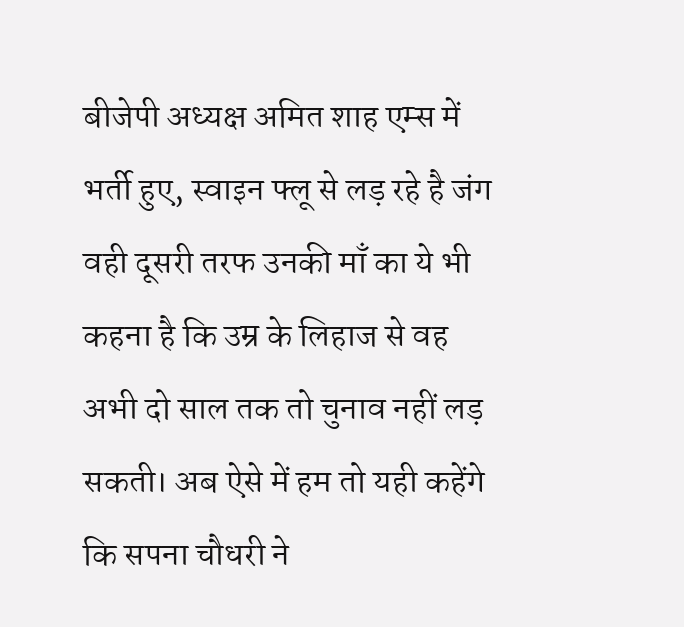बीजेपी अध्यक्ष अमित शाह एम्स में भर्ती हुए, स्वाइन फ्लू से लड़ रहे है जंग
वही दूसरी तरफ उनकी माँ का ये भी कहना है कि उम्र के लिहाज से वह अभी दो साल तक तो चुनाव नहीं लड़ सकती। अब ऐसे में हम तो यही कहेंगे कि सपना चौधरी ने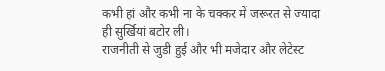कभी हां और कभी ना के चक्कर में जरूरत से ज्यादा ही सुर्खियां बटोर ली।
राजनीती से जुडी हुई और भी मजेदार और लेटेस्ट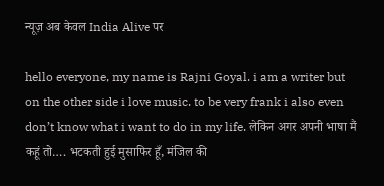न्यूज़ अब केवल India Alive पर

hello everyone, my name is Rajni Goyal. i am a writer but on the other side i love music. to be very frank i also even don’t know what i want to do in my life. लेकिन अगर अपनी भाषा मैं कहूं तो…. भटकती हुई मुसाफिर हूँ, मंजिल की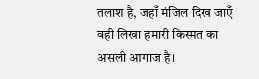तलाश है, जहाँ मंजिल दिख जाएँ वही लिखा हमारी किस्मत का असली आगाज है।